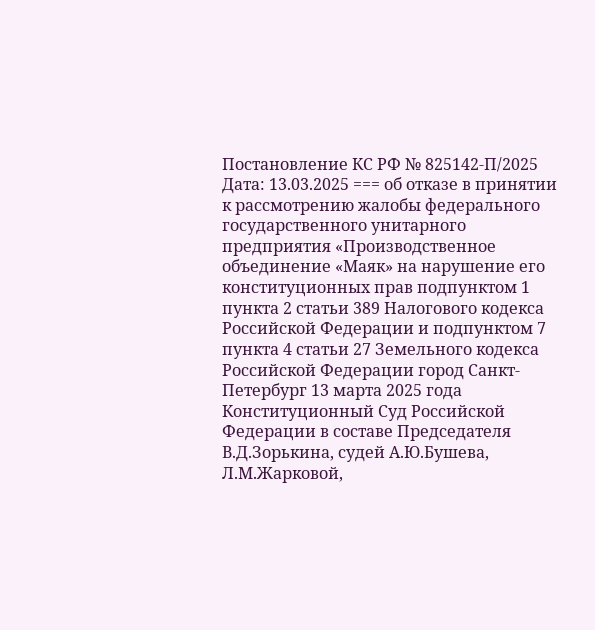Постановление КС РФ № 825142-П/2025 Дата: 13.03.2025 === об отказе в принятии к рассмотрению жалобы федерального государственного унитарного предприятия «Производственное объединение «Маяк» на нарушение его конституционных прав подпунктом 1 пункта 2 статьи 389 Налогового кодекса Российской Федерации и подпунктом 7 пункта 4 статьи 27 Земельного кодекса Российской Федерации город Санкт-Петербург 13 марта 2025 года Конституционный Суд Российской Федерации в составе Председателя В.Д.Зорькина, судей А.Ю.Бушева, Л.М.Жарковой,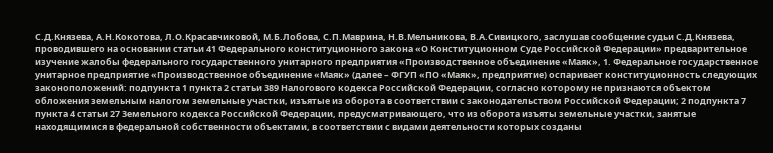С.Д.Князева, А.Н.Кокотова, Л.О.Красавчиковой, М.Б.Лобова, С.П.Маврина, Н.В.Мельникова, В.А.Сивицкого, заслушав сообщение судьи С.Д.Князева, проводившего на основании статьи 41 Федерального конституционного закона «О Конституционном Суде Российской Федерации» предварительное изучение жалобы федерального государственного унитарного предприятия «Производственное объединение «Маяк», 1. Федеральное государственное унитарное предприятие «Производственное объединение «Маяк» (далее – ФГУП «ПО «Маяк», предприятие) оспаривает конституционность следующих законоположений: подпункта 1 пункта 2 статьи 389 Налогового кодекса Российской Федерации, согласно которому не признаются объектом обложения земельным налогом земельные участки, изъятые из оборота в соответствии с законодательством Российской Федерации; 2 подпункта 7 пункта 4 статьи 27 Земельного кодекса Российской Федерации, предусматривающего, что из оборота изъяты земельные участки, занятые находящимися в федеральной собственности объектами, в соответствии с видами деятельности которых созданы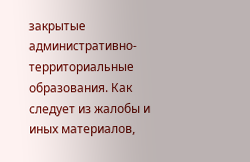закрытые административно- территориальные образования. Как следует из жалобы и иных материалов,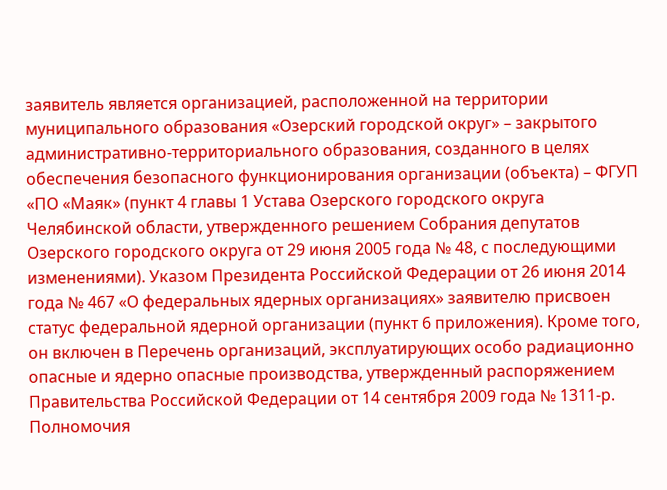заявитель является организацией, расположенной на территории муниципального образования «Озерский городской округ» – закрытого административно-территориального образования, созданного в целях обеспечения безопасного функционирования организации (объекта) – ФГУП «ПО «Маяк» (пункт 4 главы 1 Устава Озерского городского округа Челябинской области, утвержденного решением Собрания депутатов Озерского городского округа от 29 июня 2005 года № 48, с последующими изменениями). Указом Президента Российской Федерации от 26 июня 2014 года № 467 «О федеральных ядерных организациях» заявителю присвоен статус федеральной ядерной организации (пункт 6 приложения). Кроме того, он включен в Перечень организаций, эксплуатирующих особо радиационно опасные и ядерно опасные производства, утвержденный распоряжением Правительства Российской Федерации от 14 сентября 2009 года № 1311-р. Полномочия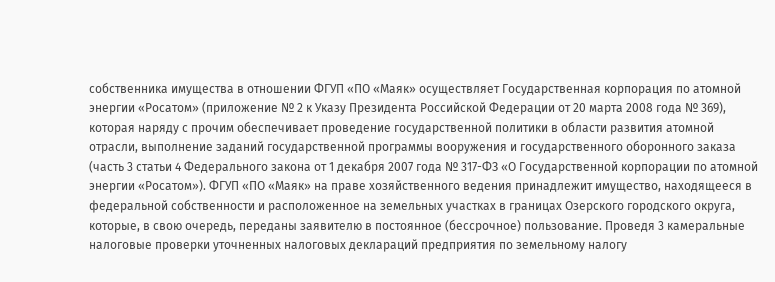собственника имущества в отношении ФГУП «ПО «Маяк» осуществляет Государственная корпорация по атомной энергии «Росатом» (приложение № 2 к Указу Президента Российской Федерации от 20 марта 2008 года № 369), которая наряду с прочим обеспечивает проведение государственной политики в области развития атомной отрасли, выполнение заданий государственной программы вооружения и государственного оборонного заказа (часть 3 статьи 4 Федерального закона от 1 декабря 2007 года № 317-ФЗ «О Государственной корпорации по атомной энергии «Росатом»). ФГУП «ПО «Маяк» на праве хозяйственного ведения принадлежит имущество, находящееся в федеральной собственности и расположенное на земельных участках в границах Озерского городского округа, которые, в свою очередь, переданы заявителю в постоянное (бессрочное) пользование. Проведя 3 камеральные налоговые проверки уточненных налоговых деклараций предприятия по земельному налогу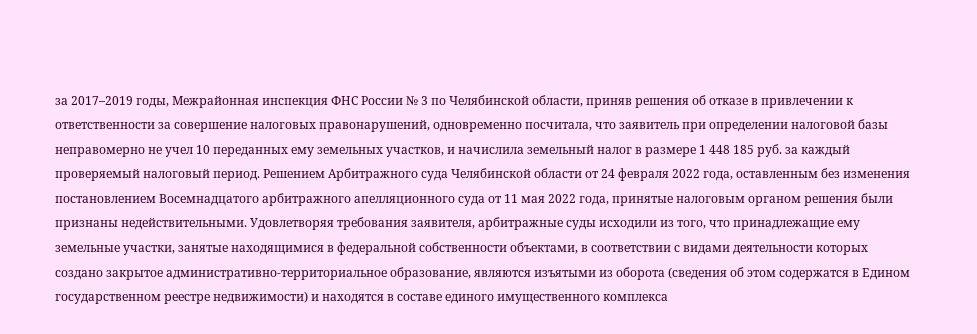за 2017–2019 годы, Межрайонная инспекция ФНС России № 3 по Челябинской области, приняв решения об отказе в привлечении к ответственности за совершение налоговых правонарушений, одновременно посчитала, что заявитель при определении налоговой базы неправомерно не учел 10 переданных ему земельных участков, и начислила земельный налог в размере 1 448 185 руб. за каждый проверяемый налоговый период. Решением Арбитражного суда Челябинской области от 24 февраля 2022 года, оставленным без изменения постановлением Восемнадцатого арбитражного апелляционного суда от 11 мая 2022 года, принятые налоговым органом решения были признаны недействительными. Удовлетворяя требования заявителя, арбитражные суды исходили из того, что принадлежащие ему земельные участки, занятые находящимися в федеральной собственности объектами, в соответствии с видами деятельности которых создано закрытое административно-территориальное образование, являются изъятыми из оборота (сведения об этом содержатся в Едином государственном реестре недвижимости) и находятся в составе единого имущественного комплекса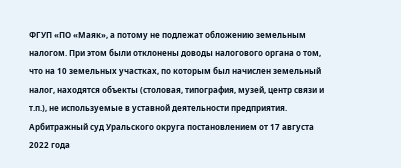ФГУП «ПО «Маяк», а потому не подлежат обложению земельным налогом. При этом были отклонены доводы налогового органа о том, что на 10 земельных участках, по которым был начислен земельный налог, находятся объекты (столовая, типография, музей, центр связи и т.п.), не используемые в уставной деятельности предприятия. Арбитражный суд Уральского округа постановлением от 17 августа 2022 года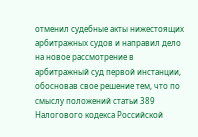отменил судебные акты нижестоящих арбитражных судов и направил дело на новое рассмотрение в арбитражный суд первой инстанции, обосновав свое решение тем, что по смыслу положений статьи 389 Налогового кодекса Российской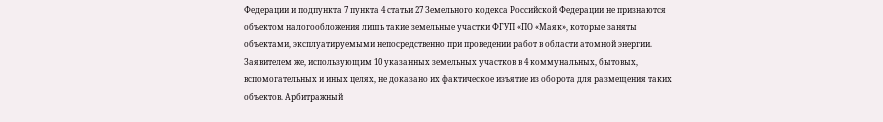Федерации и подпункта 7 пункта 4 статьи 27 Земельного кодекса Российской Федерации не признаются объектом налогообложения лишь такие земельные участки ФГУП «ПО «Маяк», которые заняты объектами, эксплуатируемыми непосредственно при проведении работ в области атомной энергии. Заявителем же, использующим 10 указанных земельных участков в 4 коммунальных, бытовых, вспомогательных и иных целях, не доказано их фактическое изъятие из оборота для размещения таких объектов. Арбитражный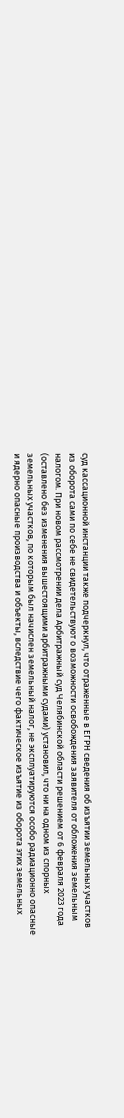суд кассационной инстанции также подчеркнул, что отраженные в ЕГРН сведения об изъятии земельных участков из оборота сами по себе не свидетельствуют о возможности освобождения заявителя от обложения земельным налогом. При новом рассмотрении дела Арбитражный суд Челябинской области решением от 6 февраля 2023 года (оставлено без изменения вышестоящими арбитражными судами) установил, что ни на одном из спорных земельных участков, по которым был начислен земельный налог, не эксплуатируются особо радиационно опасные и ядерно опасные производства и объекты, вследствие чего фактическое изъятие из оборота этих земельных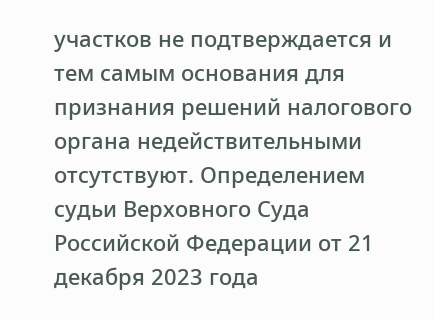участков не подтверждается и тем самым основания для признания решений налогового органа недействительными отсутствуют. Определением судьи Верховного Суда Российской Федерации от 21 декабря 2023 года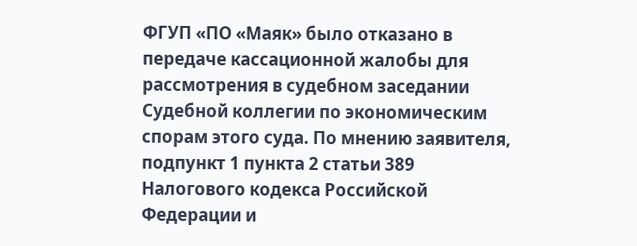ФГУП «ПО «Маяк» было отказано в передаче кассационной жалобы для рассмотрения в судебном заседании Судебной коллегии по экономическим спорам этого суда. По мнению заявителя, подпункт 1 пункта 2 статьи 389 Налогового кодекса Российской Федерации и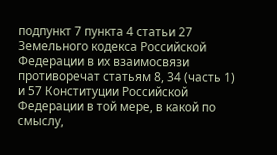подпункт 7 пункта 4 статьи 27 Земельного кодекса Российской Федерации в их взаимосвязи противоречат статьям 8, 34 (часть 1) и 57 Конституции Российской Федерации в той мере, в какой по смыслу,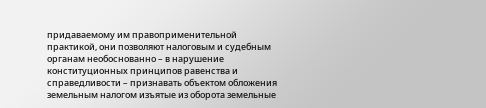придаваемому им правоприменительной практикой, они позволяют налоговым и судебным органам необоснованно – в нарушение конституционных принципов равенства и справедливости – признавать объектом обложения земельным налогом изъятые из оборота земельные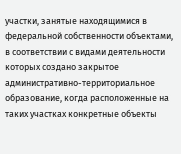участки, занятые находящимися в федеральной собственности объектами, в соответствии с видами деятельности которых создано закрытое административно-территориальное образование, когда расположенные на таких участках конкретные объекты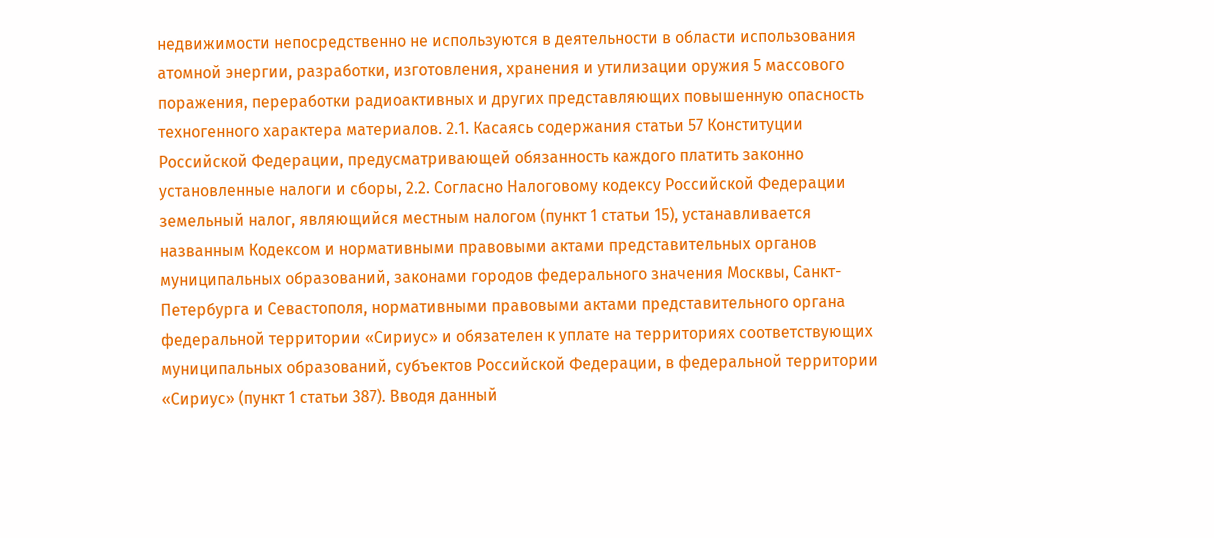недвижимости непосредственно не используются в деятельности в области использования атомной энергии, разработки, изготовления, хранения и утилизации оружия 5 массового поражения, переработки радиоактивных и других представляющих повышенную опасность техногенного характера материалов. 2.1. Касаясь содержания статьи 57 Конституции Российской Федерации, предусматривающей обязанность каждого платить законно установленные налоги и сборы, 2.2. Согласно Налоговому кодексу Российской Федерации земельный налог, являющийся местным налогом (пункт 1 статьи 15), устанавливается названным Кодексом и нормативными правовыми актами представительных органов муниципальных образований, законами городов федерального значения Москвы, Санкт-Петербурга и Севастополя, нормативными правовыми актами представительного органа федеральной территории «Сириус» и обязателен к уплате на территориях соответствующих муниципальных образований, субъектов Российской Федерации, в федеральной территории «Сириус» (пункт 1 статьи 387). Вводя данный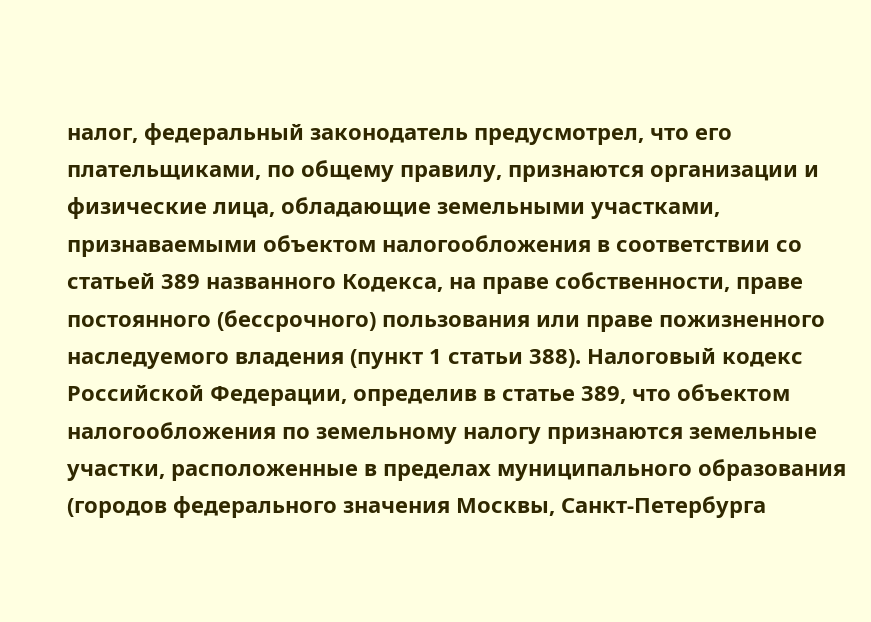налог, федеральный законодатель предусмотрел, что его плательщиками, по общему правилу, признаются организации и физические лица, обладающие земельными участками, признаваемыми объектом налогообложения в соответствии со статьей 389 названного Кодекса, на праве собственности, праве постоянного (бессрочного) пользования или праве пожизненного наследуемого владения (пункт 1 статьи 388). Налоговый кодекс Российской Федерации, определив в статье 389, что объектом налогообложения по земельному налогу признаются земельные участки, расположенные в пределах муниципального образования (городов федерального значения Москвы, Санкт-Петербурга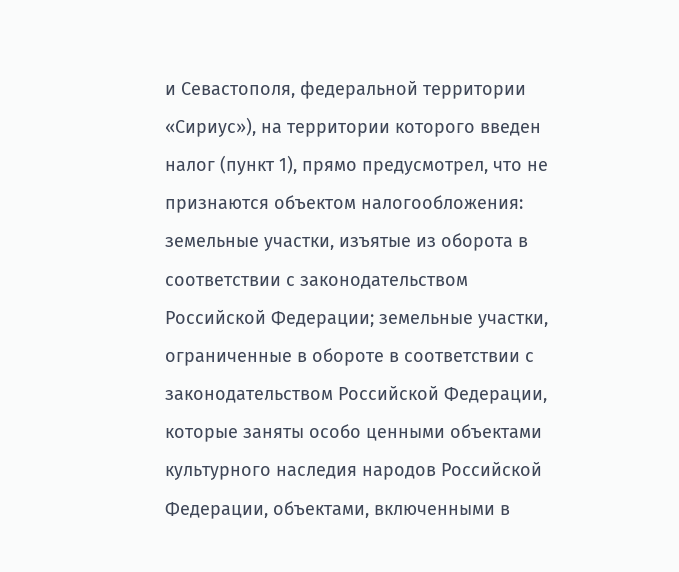и Севастополя, федеральной территории «Сириус»), на территории которого введен налог (пункт 1), прямо предусмотрел, что не признаются объектом налогообложения: земельные участки, изъятые из оборота в соответствии с законодательством Российской Федерации; земельные участки, ограниченные в обороте в соответствии с законодательством Российской Федерации, которые заняты особо ценными объектами культурного наследия народов Российской Федерации, объектами, включенными в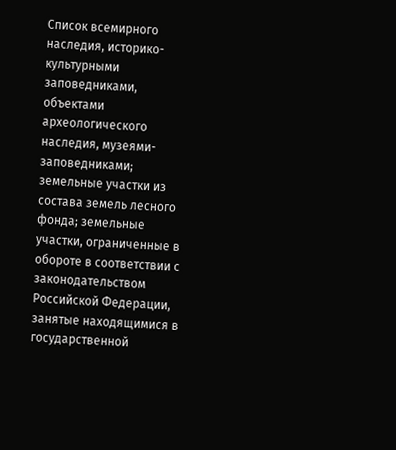Список всемирного наследия, историко-культурными заповедниками, объектами археологического наследия, музеями-заповедниками; земельные участки из состава земель лесного фонда; земельные участки, ограниченные в обороте в соответствии с законодательством Российской Федерации, занятые находящимися в государственной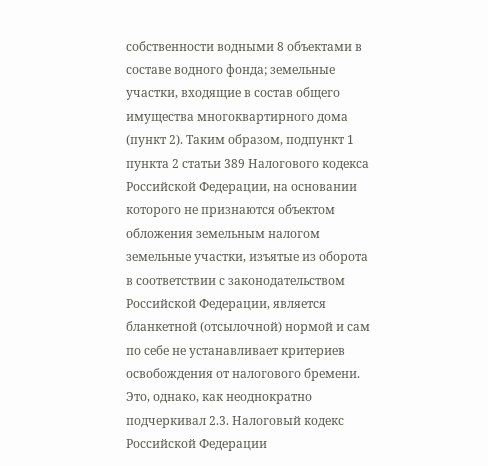собственности водными 8 объектами в составе водного фонда; земельные участки, входящие в состав общего имущества многоквартирного дома (пункт 2). Таким образом, подпункт 1 пункта 2 статьи 389 Налогового кодекса Российской Федерации, на основании которого не признаются объектом обложения земельным налогом земельные участки, изъятые из оборота в соответствии с законодательством Российской Федерации, является бланкетной (отсылочной) нормой и сам по себе не устанавливает критериев освобождения от налогового бремени. Это, однако, как неоднократно подчеркивал 2.3. Налоговый кодекс Российской Федерации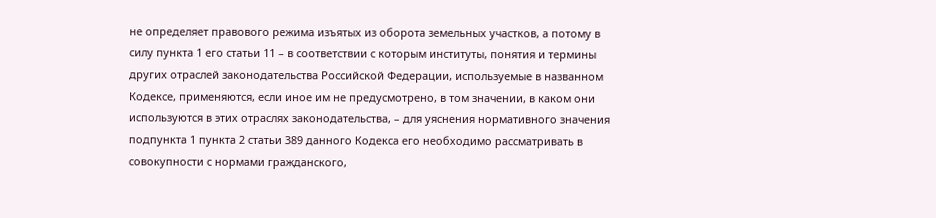не определяет правового режима изъятых из оборота земельных участков, а потому в силу пункта 1 его статьи 11 – в соответствии с которым институты, понятия и термины других отраслей законодательства Российской Федерации, используемые в названном Кодексе, применяются, если иное им не предусмотрено, в том значении, в каком они используются в этих отраслях законодательства, – для уяснения нормативного значения подпункта 1 пункта 2 статьи 389 данного Кодекса его необходимо рассматривать в совокупности с нормами гражданского,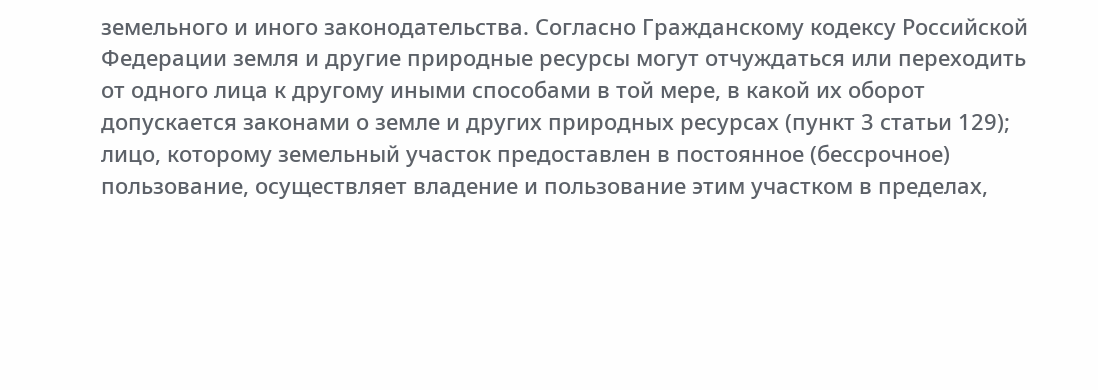земельного и иного законодательства. Согласно Гражданскому кодексу Российской Федерации земля и другие природные ресурсы могут отчуждаться или переходить от одного лица к другому иными способами в той мере, в какой их оборот допускается законами о земле и других природных ресурсах (пункт 3 статьи 129); лицо, которому земельный участок предоставлен в постоянное (бессрочное) пользование, осуществляет владение и пользование этим участком в пределах,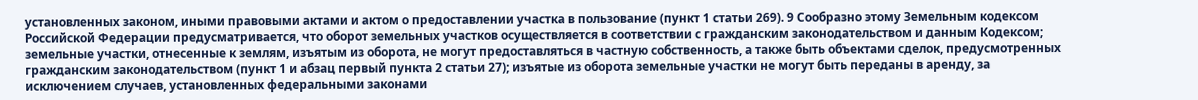установленных законом, иными правовыми актами и актом о предоставлении участка в пользование (пункт 1 статьи 269). 9 Сообразно этому Земельным кодексом Российской Федерации предусматривается, что оборот земельных участков осуществляется в соответствии с гражданским законодательством и данным Кодексом; земельные участки, отнесенные к землям, изъятым из оборота, не могут предоставляться в частную собственность, а также быть объектами сделок, предусмотренных гражданским законодательством (пункт 1 и абзац первый пункта 2 статьи 27); изъятые из оборота земельные участки не могут быть переданы в аренду, за исключением случаев, установленных федеральными законами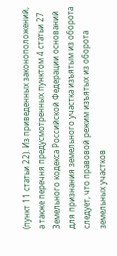(пункт 11 статьи 22). Из приведенных законоположений, а также перечня предусмотренных пунктом 4 статьи 27 Земельного кодекса Российской Федерации оснований для признания земельного участка изъятым из оборота следует, что правовой режим изъятых из оборота земельных участков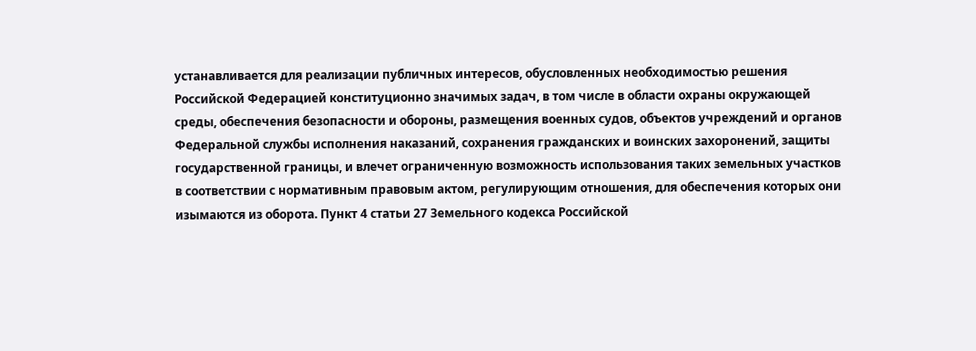устанавливается для реализации публичных интересов, обусловленных необходимостью решения Российской Федерацией конституционно значимых задач, в том числе в области охраны окружающей среды, обеспечения безопасности и обороны, размещения военных судов, объектов учреждений и органов Федеральной службы исполнения наказаний, сохранения гражданских и воинских захоронений, защиты государственной границы, и влечет ограниченную возможность использования таких земельных участков в соответствии с нормативным правовым актом, регулирующим отношения, для обеспечения которых они изымаются из оборота. Пункт 4 статьи 27 Земельного кодекса Российской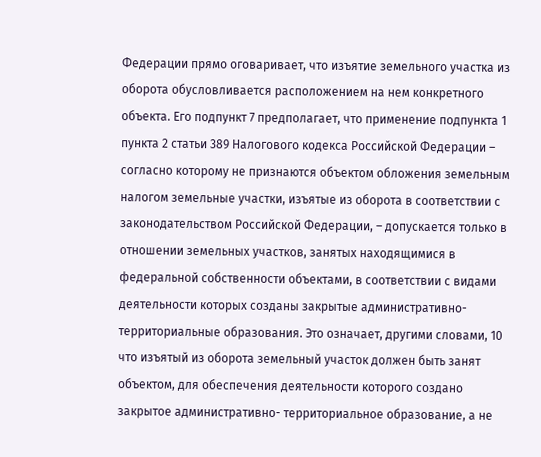Федерации прямо оговаривает, что изъятие земельного участка из оборота обусловливается расположением на нем конкретного объекта. Его подпункт 7 предполагает, что применение подпункта 1 пункта 2 статьи 389 Налогового кодекса Российской Федерации – согласно которому не признаются объектом обложения земельным налогом земельные участки, изъятые из оборота в соответствии с законодательством Российской Федерации, – допускается только в отношении земельных участков, занятых находящимися в федеральной собственности объектами, в соответствии с видами деятельности которых созданы закрытые административно-территориальные образования. Это означает, другими словами, 10 что изъятый из оборота земельный участок должен быть занят объектом, для обеспечения деятельности которого создано закрытое административно- территориальное образование, а не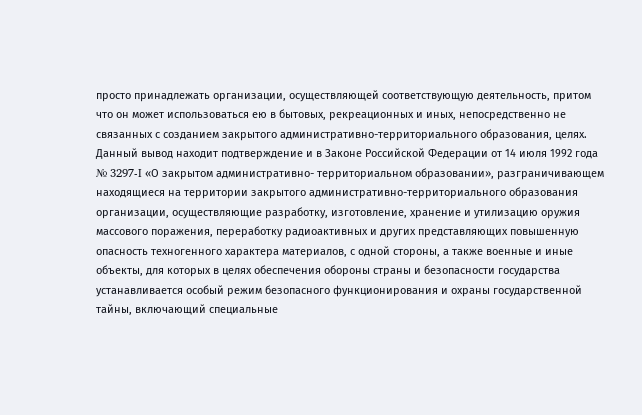просто принадлежать организации, осуществляющей соответствующую деятельность, притом что он может использоваться ею в бытовых, рекреационных и иных, непосредственно не связанных с созданием закрытого административно-территориального образования, целях. Данный вывод находит подтверждение и в Законе Российской Федерации от 14 июля 1992 года № 3297-I «О закрытом административно- территориальном образовании», разграничивающем находящиеся на территории закрытого административно-территориального образования организации, осуществляющие разработку, изготовление, хранение и утилизацию оружия массового поражения, переработку радиоактивных и других представляющих повышенную опасность техногенного характера материалов, с одной стороны, а также военные и иные объекты, для которых в целях обеспечения обороны страны и безопасности государства устанавливается особый режим безопасного функционирования и охраны государственной тайны, включающий специальные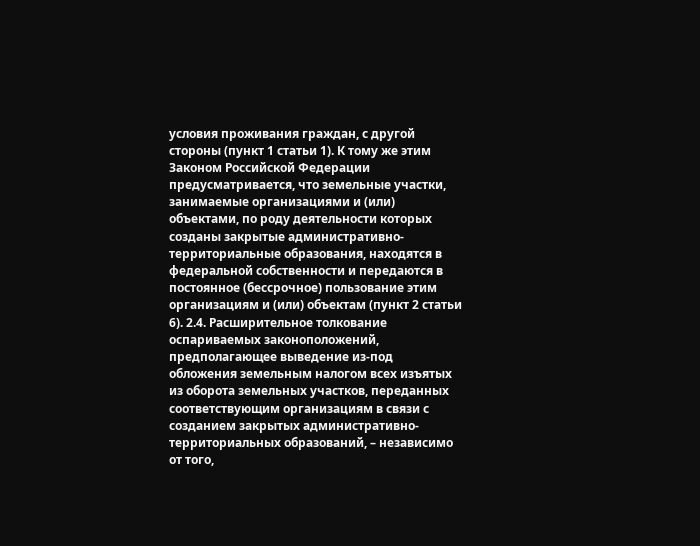условия проживания граждан, с другой стороны (пункт 1 статьи 1). К тому же этим Законом Российской Федерации предусматривается, что земельные участки, занимаемые организациями и (или) объектами, по роду деятельности которых созданы закрытые административно-территориальные образования, находятся в федеральной собственности и передаются в постоянное (бессрочное) пользование этим организациям и (или) объектам (пункт 2 статьи 6). 2.4. Расширительное толкование оспариваемых законоположений, предполагающее выведение из-под обложения земельным налогом всех изъятых из оборота земельных участков, переданных соответствующим организациям в связи с созданием закрытых административно- территориальных образований, – независимо от того,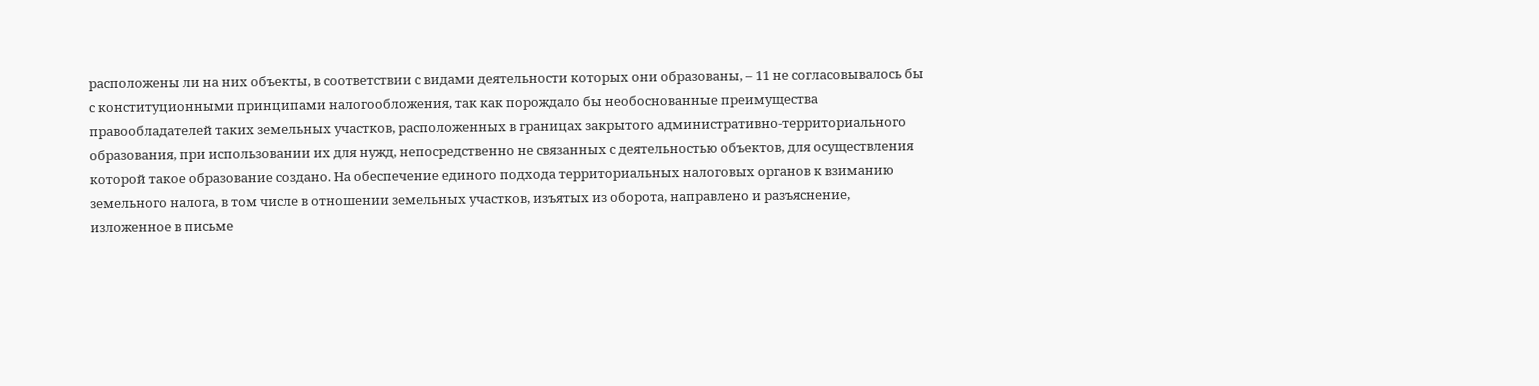расположены ли на них объекты, в соответствии с видами деятельности которых они образованы, – 11 не согласовывалось бы с конституционными принципами налогообложения, так как порождало бы необоснованные преимущества правообладателей таких земельных участков, расположенных в границах закрытого административно-территориального образования, при использовании их для нужд, непосредственно не связанных с деятельностью объектов, для осуществления которой такое образование создано. На обеспечение единого подхода территориальных налоговых органов к взиманию земельного налога, в том числе в отношении земельных участков, изъятых из оборота, направлено и разъяснение, изложенное в письме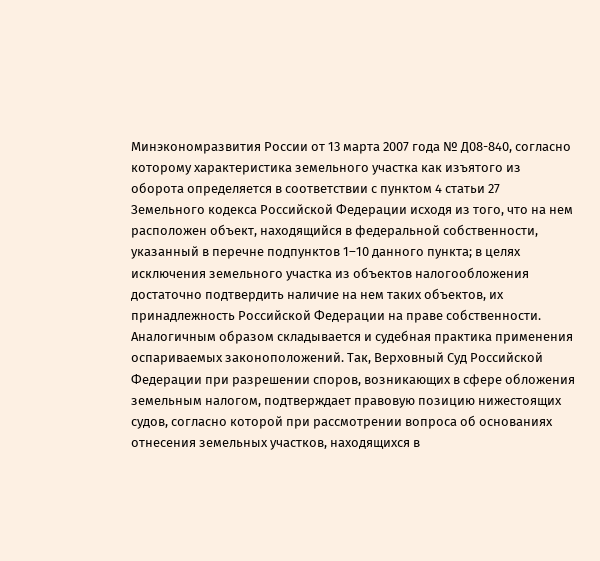Минэкономразвития России от 13 марта 2007 года № Д08-840, согласно которому характеристика земельного участка как изъятого из оборота определяется в соответствии с пунктом 4 статьи 27 Земельного кодекса Российской Федерации исходя из того, что на нем расположен объект, находящийся в федеральной собственности, указанный в перечне подпунктов 1–10 данного пункта; в целях исключения земельного участка из объектов налогообложения достаточно подтвердить наличие на нем таких объектов, их принадлежность Российской Федерации на праве собственности. Аналогичным образом складывается и судебная практика применения оспариваемых законоположений. Так, Верховный Суд Российской Федерации при разрешении споров, возникающих в сфере обложения земельным налогом, подтверждает правовую позицию нижестоящих судов, согласно которой при рассмотрении вопроса об основаниях отнесения земельных участков, находящихся в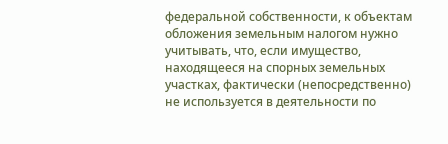федеральной собственности, к объектам обложения земельным налогом нужно учитывать, что, если имущество, находящееся на спорных земельных участках, фактически (непосредственно) не используется в деятельности по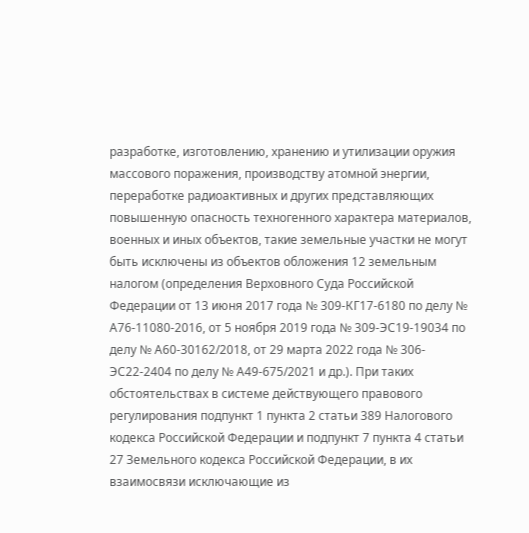разработке, изготовлению, хранению и утилизации оружия массового поражения, производству атомной энергии, переработке радиоактивных и других представляющих повышенную опасность техногенного характера материалов, военных и иных объектов, такие земельные участки не могут быть исключены из объектов обложения 12 земельным налогом (определения Верховного Суда Российской Федерации от 13 июня 2017 года № 309-КГ17-6180 по делу № А76-11080-2016, от 5 ноября 2019 года № 309-ЭС19-19034 по делу № А60-30162/2018, от 29 марта 2022 года № 306-ЭС22-2404 по делу № А49-675/2021 и др.). При таких обстоятельствах в системе действующего правового регулирования подпункт 1 пункта 2 статьи 389 Налогового кодекса Российской Федерации и подпункт 7 пункта 4 статьи 27 Земельного кодекса Российской Федерации, в их взаимосвязи исключающие из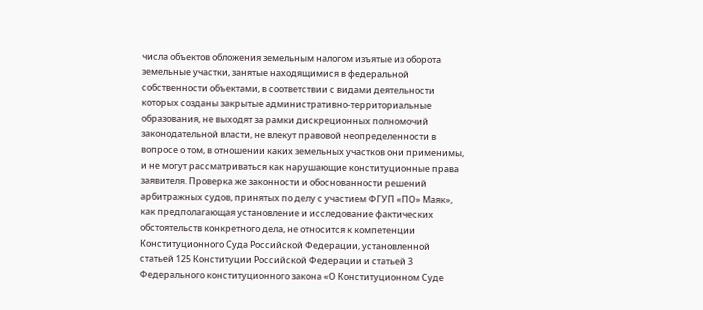числа объектов обложения земельным налогом изъятые из оборота земельные участки, занятые находящимися в федеральной собственности объектами, в соответствии с видами деятельности которых созданы закрытые административно-территориальные образования, не выходят за рамки дискреционных полномочий законодательной власти, не влекут правовой неопределенности в вопросе о том, в отношении каких земельных участков они применимы, и не могут рассматриваться как нарушающие конституционные права заявителя. Проверка же законности и обоснованности решений арбитражных судов, принятых по делу с участием ФГУП «ПО» Маяк», как предполагающая установление и исследование фактических обстоятельств конкретного дела, не относится к компетенции Конституционного Суда Российской Федерации, установленной статьей 125 Конституции Российской Федерации и статьей 3 Федерального конституционного закона «О Конституционном Суде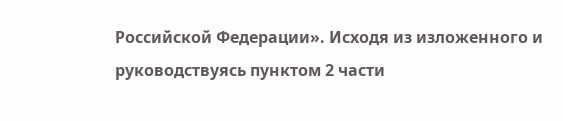Российской Федерации». Исходя из изложенного и руководствуясь пунктом 2 части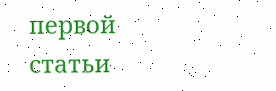первой статьи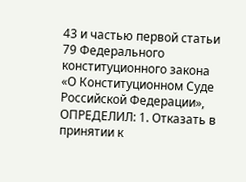43 и частью первой статьи 79 Федерального конституционного закона «О Конституционном Суде Российской Федерации», ОПРЕДЕЛИЛ: 1. Отказать в принятии к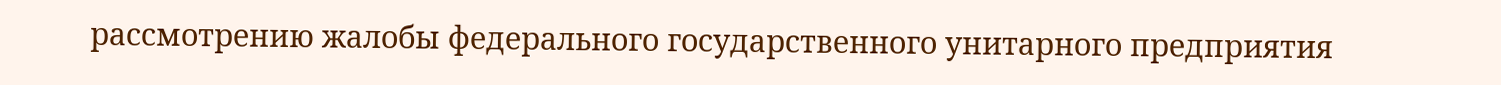рассмотрению жалобы федерального государственного унитарного предприятия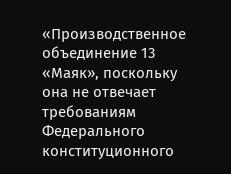«Производственное объединение 13 «Маяк», поскольку она не отвечает требованиям Федерального конституционного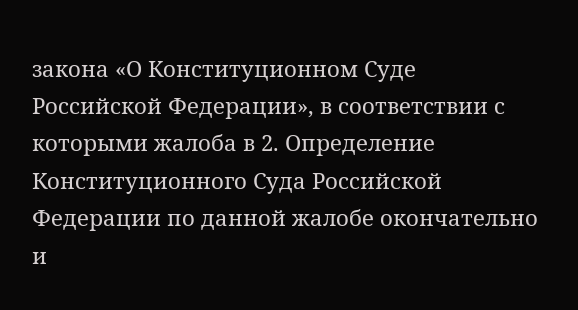закона «О Конституционном Суде Российской Федерации», в соответствии с которыми жалоба в 2. Определение Конституционного Суда Российской Федерации по данной жалобе окончательно и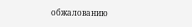обжалованию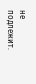не подлежит.